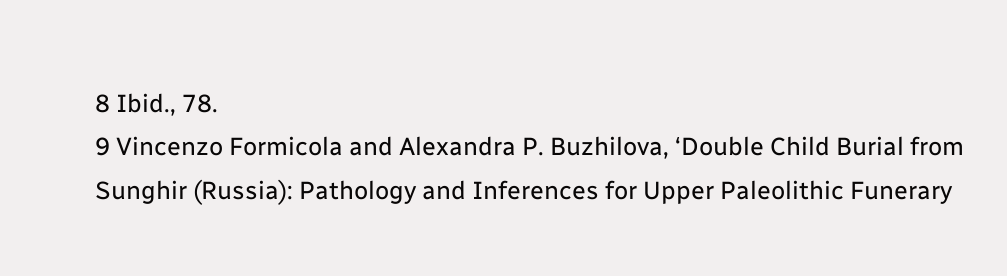8 Ibid., 78.
9 Vincenzo Formicola and Alexandra P. Buzhilova, ‘Double Child Burial from Sunghir (Russia): Pathology and Inferences for Upper Paleolithic Funerary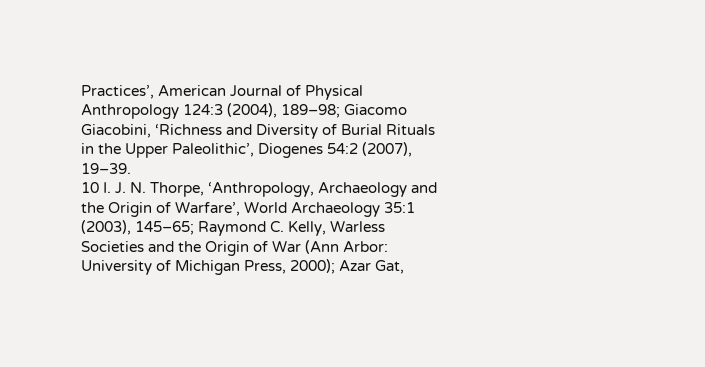Practices’, American Journal of Physical Anthropology 124:3 (2004), 189–98; Giacomo Giacobini, ‘Richness and Diversity of Burial Rituals in the Upper Paleolithic’, Diogenes 54:2 (2007), 19–39.
10 I. J. N. Thorpe, ‘Anthropology, Archaeology and the Origin of Warfare’, World Archaeology 35:1 (2003), 145–65; Raymond C. Kelly, Warless Societies and the Origin of War (Ann Arbor: University of Michigan Press, 2000); Azar Gat,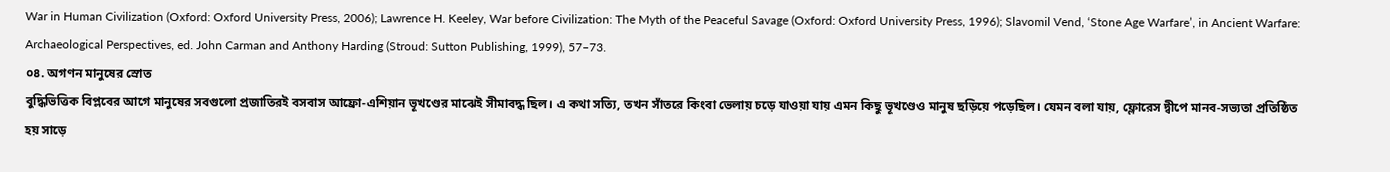War in Human Civilization (Oxford: Oxford University Press, 2006); Lawrence H. Keeley, War before Civilization: The Myth of the Peaceful Savage (Oxford: Oxford University Press, 1996); Slavomil Vend, ‘Stone Age Warfare’, in Ancient Warfare: Archaeological Perspectives, ed. John Carman and Anthony Harding (Stroud: Sutton Publishing, 1999), 57–73.
০৪. অগণন মানুষের স্রোত
বুদ্ধিভিত্তিক বিপ্লবের আগে মানুষের সবগুলো প্রজাতিরই বসবাস আফ্রো-এশিয়ান ভূখণ্ডের মাঝেই সীমাবদ্ধ ছিল। এ কথা সত্যি, তখন সাঁতরে কিংবা ভেলায় চড়ে যাওয়া যায় এমন কিছু ভূখণ্ডেও মানুষ ছড়িয়ে পড়েছিল। যেমন বলা যায়, ফ্লোরেস দ্বীপে মানব-সভ্যতা প্রতিষ্ঠিত হয় সাড়ে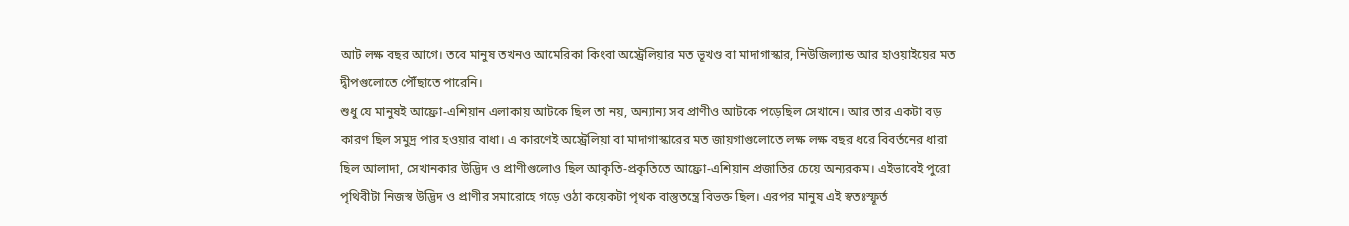আট লক্ষ বছর আগে। তবে মানুষ তখনও আমেরিকা কিংবা অস্ট্রেলিয়ার মত ভূখণ্ড বা মাদাগাস্কার, নিউজিল্যান্ড আর হাওয়াইয়ের মত দ্বীপগুলোতে পৌঁছাতে পারেনি।
শুধু যে মানুষই আফ্রো-এশিয়ান এলাকায় আটকে ছিল তা নয়, অন্যান্য সব প্রাণীও আটকে পড়েছিল সেখানে। আর তার একটা বড় কারণ ছিল সমুদ্র পার হওয়ার বাধা। এ কারণেই অস্ট্রেলিয়া বা মাদাগাস্কারের মত জায়গাগুলোতে লক্ষ লক্ষ বছর ধরে বিবর্তনের ধারা ছিল আলাদা, সেখানকার উদ্ভিদ ও প্রাণীগুলোও ছিল আকৃতি-প্রকৃতিতে আফ্রো-এশিয়ান প্রজাতির চেয়ে অন্যরকম। এইভাবেই পুরো পৃথিবীটা নিজস্ব উদ্ভিদ ও প্রাণীর সমারোহে গড়ে ওঠা কয়েকটা পৃথক বাস্তুতন্ত্রে বিভক্ত ছিল। এরপর মানুষ এই স্বতঃস্ফূর্ত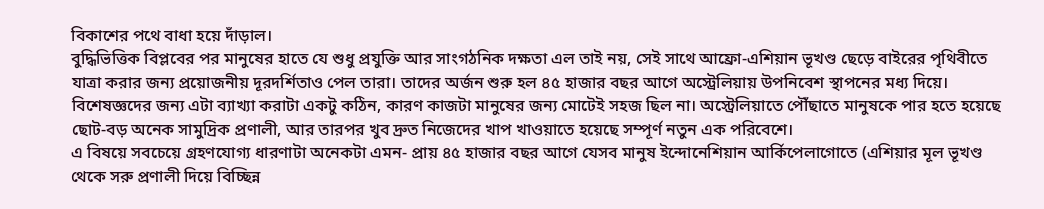বিকাশের পথে বাধা হয়ে দাঁড়াল।
বুদ্ধিভিত্তিক বিপ্লবের পর মানুষের হাতে যে শুধু প্রযুক্তি আর সাংগঠনিক দক্ষতা এল তাই নয়, সেই সাথে আফ্রো-এশিয়ান ভূখণ্ড ছেড়ে বাইরের পৃথিবীতে যাত্রা করার জন্য প্রয়োজনীয় দূরদর্শিতাও পেল তারা। তাদের অর্জন শুরু হল ৪৫ হাজার বছর আগে অস্ট্রেলিয়ায় উপনিবেশ স্থাপনের মধ্য দিয়ে। বিশেষজ্ঞদের জন্য এটা ব্যাখ্যা করাটা একটু কঠিন, কারণ কাজটা মানুষের জন্য মোটেই সহজ ছিল না। অস্ট্রেলিয়াতে পৌঁছাতে মানুষকে পার হতে হয়েছে ছোট-বড় অনেক সামুদ্রিক প্রণালী, আর তারপর খুব দ্রুত নিজেদের খাপ খাওয়াতে হয়েছে সম্পূর্ণ নতুন এক পরিবেশে।
এ বিষয়ে সবচেয়ে গ্রহণযোগ্য ধারণাটা অনেকটা এমন- প্রায় ৪৫ হাজার বছর আগে যেসব মানুষ ইন্দোনেশিয়ান আর্কিপেলাগোতে (এশিয়ার মূল ভূখণ্ড থেকে সরু প্রণালী দিয়ে বিচ্ছিন্ন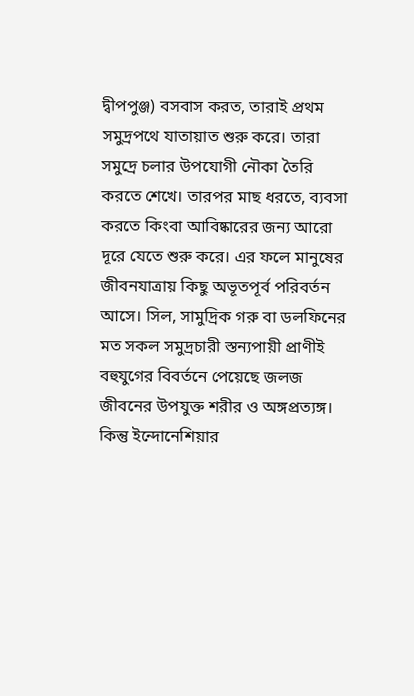দ্বীপপুঞ্জ) বসবাস করত, তারাই প্রথম সমুদ্রপথে যাতায়াত শুরু করে। তারা সমুদ্রে চলার উপযোগী নৌকা তৈরি করতে শেখে। তারপর মাছ ধরতে, ব্যবসা করতে কিংবা আবিষ্কারের জন্য আরো দূরে যেতে শুরু করে। এর ফলে মানুষের জীবনযাত্রায় কিছু অভূতপূর্ব পরিবর্তন আসে। সিল, সামুদ্রিক গরু বা ডলফিনের মত সকল সমুদ্রচারী স্তন্যপায়ী প্রাণীই বহুযুগের বিবর্তনে পেয়েছে জলজ জীবনের উপযুক্ত শরীর ও অঙ্গপ্রত্যঙ্গ। কিন্তু ইন্দোনেশিয়ার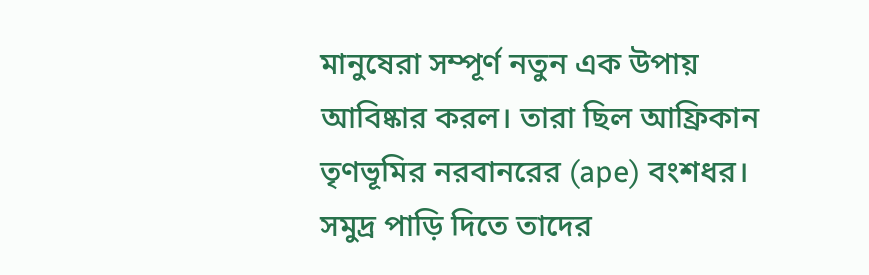মানুষেরা সম্পূর্ণ নতুন এক উপায় আবিষ্কার করল। তারা ছিল আফ্রিকান তৃণভূমির নরবানরের (ape) বংশধর। সমুদ্র পাড়ি দিতে তাদের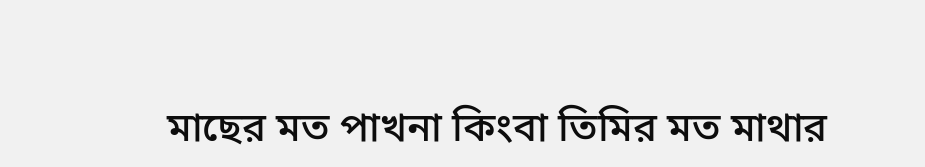মাছের মত পাখনা কিংবা তিমির মত মাথার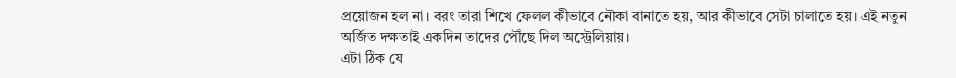প্রয়োজন হল না। বরং তারা শিখে ফেলল কীভাবে নৌকা বানাতে হয়, আর কীভাবে সেটা চালাতে হয়। এই নতুন অর্জিত দক্ষতাই একদিন তাদের পৌঁছে দিল অস্ট্রেলিয়ায়।
এটা ঠিক যে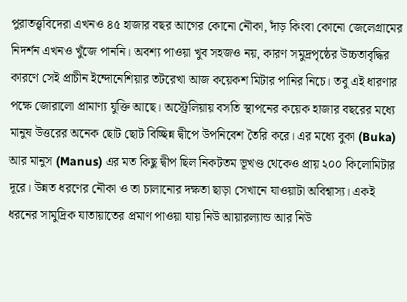পুরাতত্ত্ববিদেরা এখনও ৪৫ হাজার বছর আগের কোনো নৌকা, দাঁড় কিংবা কোনো জেলেগ্রামের নিদর্শন এখনও খুঁজে পাননি। অবশ্য পাওয়া খুব সহজও নয়, কারণ সমুদ্রপৃষ্ঠের উচ্চতাবৃদ্ধির কারণে সেই প্রাচীন ইন্দোনেশিয়ার তটরেখা আজ কয়েকশ মিটার পানির নিচে। তবু এই ধারণার পক্ষে জোরালো প্রামাণ্য যুক্তি আছে। অস্ট্রেলিয়ায় বসতি স্থাপনের কয়েক হাজার বছরের মধ্যে মানুষ উত্তরের অনেক ছোট ছোট বিচ্ছিন্ন দ্বীপে উপনিবেশ তৈরি করে। এর মধ্যে বুকা (Buka) আর মানুস (Manus) এর মত কিছু দ্বীপ ছিল নিকটতম ভূখণ্ড থেকেও প্রায় ২০০ কিলোমিটার দূরে। উন্নত ধরণের নৌকা ও তা চালানোর দক্ষতা ছাড়া সেখানে যাওয়াটা অবিশ্বাস্য। একই ধরনের সামুদ্রিক যাতায়াতের প্রমাণ পাওয়া যায় নিউ আয়ারল্যান্ড আর নিউ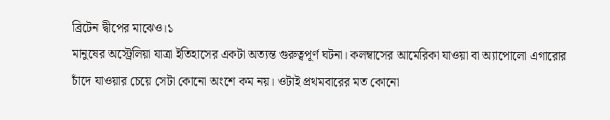ব্রিটেন দ্বীপের মাঝেও।১
মানুষের অস্ট্রেলিয়া যাত্রা ইতিহাসের একটা অত্যন্ত গুরুত্বপূর্ণ ঘটনা। কলম্বাসের আমেরিকা যাওয়া বা অ্যাপোলো এগারোর চাঁদে যাওয়ার চেয়ে সেটা কোনো অংশে কম নয়। ওটাই প্রথমবারের মত কোনো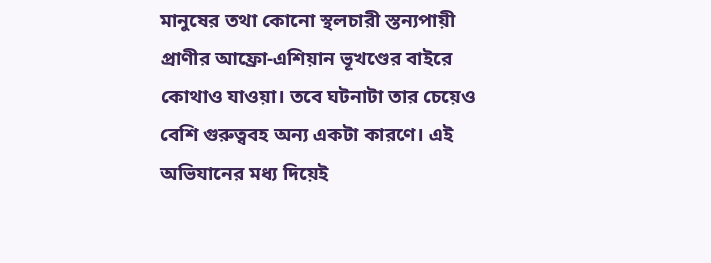মানুষের তথা কোনো স্থলচারী স্তন্যপায়ী প্রাণীর আফ্রো-এশিয়ান ভূখণ্ডের বাইরে কোথাও যাওয়া। তবে ঘটনাটা তার চেয়েও বেশি গুরুত্ববহ অন্য একটা কারণে। এই অভিযানের মধ্য দিয়েই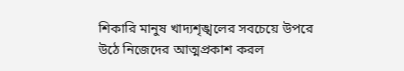শিকারি মানুষ খাদ্যশৃঙ্খলের সবচেয়ে উপরে উঠে নিজেদের আত্মপ্রকাশ করল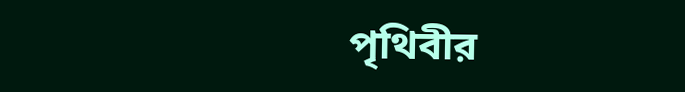পৃথিবীর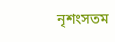নৃশংসতম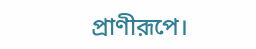প্রাণীরূপে।